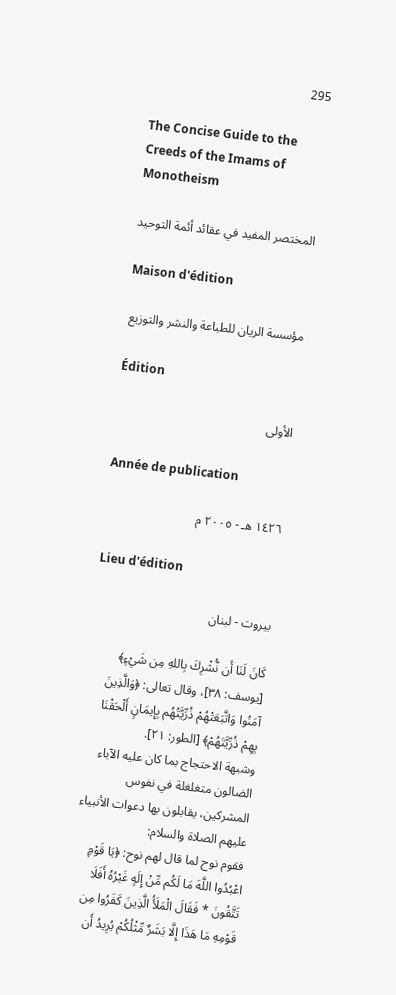295

The Concise Guide to the Creeds of the Imams of Monotheism

المختصر المفيد في عقائد أئمة التوحيد

Maison d'édition

مؤسسة الريان للطباعة والنشر والتوزيع

Édition

الأولى

Année de publication

١٤٢٦ هـ - ٢٠٠٥ م

Lieu d'édition

بيروت - لبنان

كَانَ لَنَا أَن نُّشْرِكَ بِاللهِ مِن شَيْءٍ﴾ [يوسف: ٣٨]، وقال تعالى: ﴿وَالَّذِينَ آمَنُوا وَاتَّبَعَتْهُمْ ذُرِّيَّتُهُم بِإِيمَانٍ أَلْحَقْنَا بِهِمْ ذُرِّيَّتَهُمْ﴾ [الطور: ٢١].
وشبهة الاحتجاج بما كان عليه الآباء الضالون متغلغلة في نفوس المشركين، يقابلون بها دعوات الأنبياء عليهم الصلاة والسلام:
فقوم نوح لما قال لهم نوح: ﴿يَا قَوْمِ اعْبُدُوا اللَّهَ مَا لَكُم مِّنْ إِلَهٍ غَيْرُهُ أَفَلَا تَتَّقُونَ * فَقَالَ الْمَلَأُ الَّذِينَ كَفَرُوا مِن قَوْمِهِ مَا هَذَا إِلَّا بَشَرٌ مِّثْلُكُمْ يُرِيدُ أَن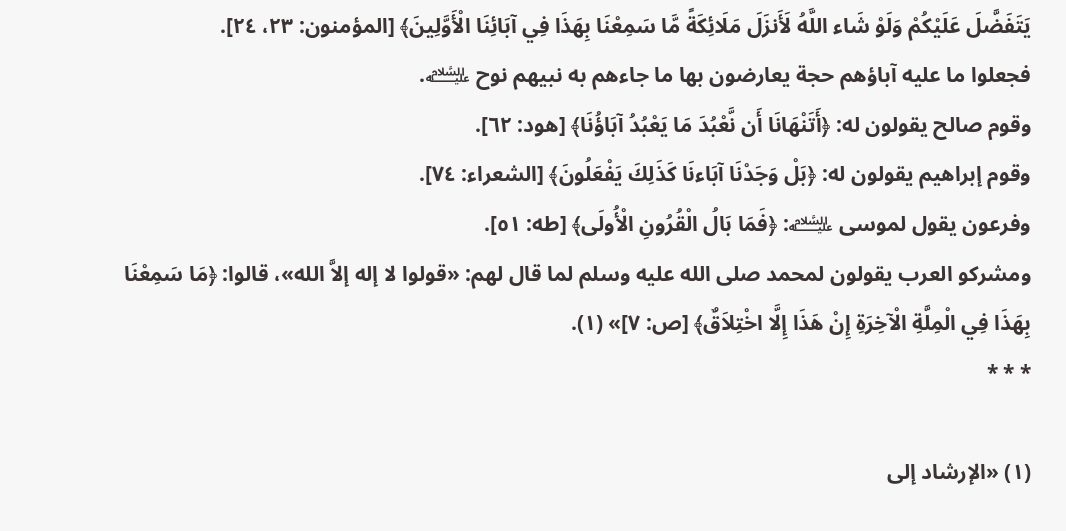يَتَفَضَّلَ عَلَيْكُمْ وَلَوْ شَاء اللَّهُ لَأَنزَلَ مَلَائِكَةً مَّا سَمِعْنَا بِهَذَا فِي آبَائِنَا الْأَوَّلِينَ﴾ [المؤمنون: ٢٣، ٢٤].
فجعلوا ما عليه آباؤهم حجة يعارضون بها ما جاءهم به نبيهم نوح ﵇.
وقوم صالح يقولون له: ﴿أَتَنْهَانَا أَن نَّعْبُدَ مَا يَعْبُدُ آبَاؤُنَا﴾ [هود: ٦٢].
وقوم إبراهيم يقولون له: ﴿بَلْ وَجَدْنَا آبَاءنَا كَذَلِكَ يَفْعَلُونَ﴾ [الشعراء: ٧٤].
وفرعون يقول لموسى ﵇: ﴿فَمَا بَالُ الْقُرُونِ الْأُولَى﴾ [طه: ٥١].
ومشركو العرب يقولون لمحمد صلى الله عليه وسلم لما قال لهم: «قولوا لا إله إلاَّ الله»، قالوا: ﴿مَا سَمِعْنَا بِهَذَا فِي الْمِلَّةِ الْآخِرَةِ إِنْ هَذَا إِلَّا اخْتِلاَقٌ﴾ [ص: ٧]» (١).
* * *

(١) «الإرشاد إلى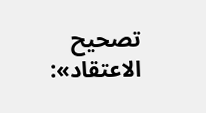تصحيح الاعتقاد»: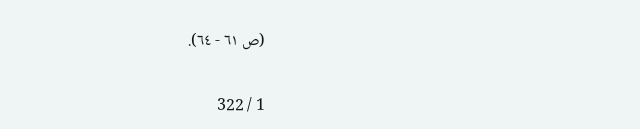(ص ٦١ - ٦٤).

1 / 322